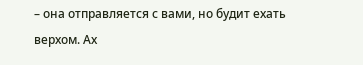– она отправляется с вами, но будит ехать верхом. Ах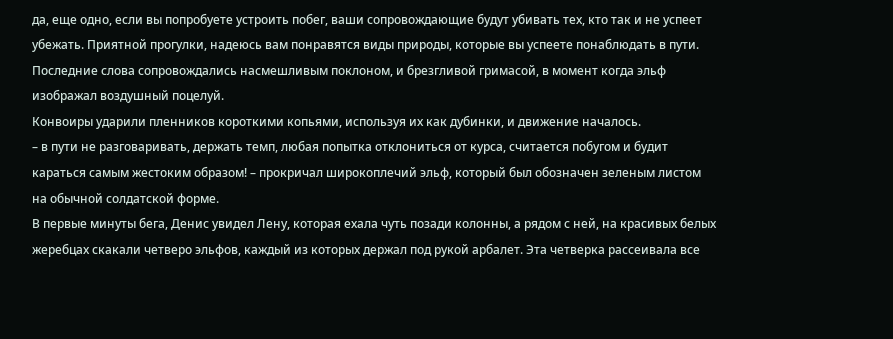да, еще одно, если вы попробуете устроить побег, ваши сопровождающие будут убивать тех, кто так и не успеет убежать. Приятной прогулки, надеюсь вам понравятся виды природы, которые вы успеете понаблюдать в пути.
Последние слова сопровождались насмешливым поклоном, и брезгливой гримасой, в момент когда эльф изображал воздушный поцелуй.
Конвоиры ударили пленников короткими копьями, используя их как дубинки, и движение началось.
– в пути не разговаривать, держать темп, любая попытка отклониться от курса, считается побугом и будит караться самым жестоким образом! – прокричал широкоплечий эльф, который был обозначен зеленым листом на обычной солдатской форме.
В первые минуты бега, Денис увидел Лену, которая ехала чуть позади колонны, а рядом с ней, на красивых белых жеребцах скакали четверо эльфов, каждый из которых держал под рукой арбалет. Эта четверка рассеивала все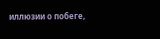иллюзии о побеге,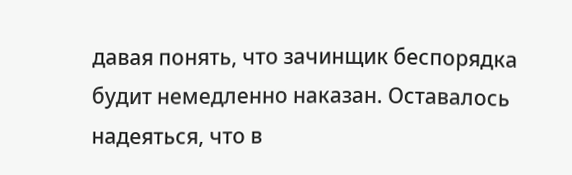давая понять, что зачинщик беспорядка будит немедленно наказан. Оставалось надеяться, что в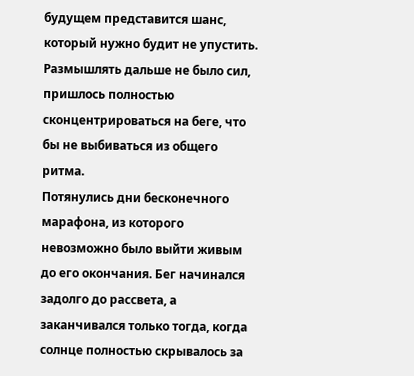будущем представится шанс, который нужно будит не упустить.
Размышлять дальше не было сил, пришлось полностью сконцентрироваться на беге, что бы не выбиваться из общего ритма.
Потянулись дни бесконечного марафона, из которого невозможно было выйти живым до его окончания. Бег начинался задолго до рассвета, а заканчивался только тогда, когда солнце полностью скрывалось за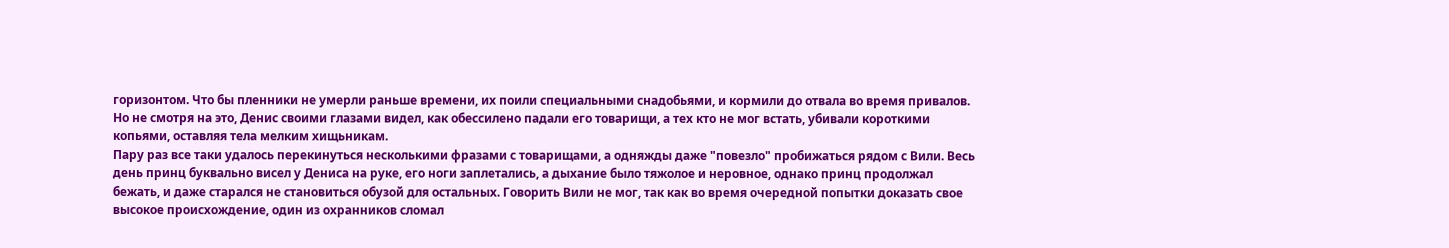горизонтом. Что бы пленники не умерли раньше времени, их поили специальными снадобьями, и кормили до отвала во время привалов. Но не смотря на это, Денис своими глазами видел, как обессилено падали его товарищи, а тех кто не мог встать, убивали короткими копьями, оставляя тела мелким хищьникам.
Пару раз все таки удалось перекинуться несколькими фразами с товарищами, а одняжды даже "повезло" пробижаться рядом с Вили. Весь день принц буквально висел у Дениса на руке, его ноги заплетались, а дыхание было тяжолое и неровное, однако принц продолжал бежать, и даже старался не становиться обузой для остальных. Говорить Вили не мог, так как во время очередной попытки доказать свое высокое происхождение, один из охранников сломал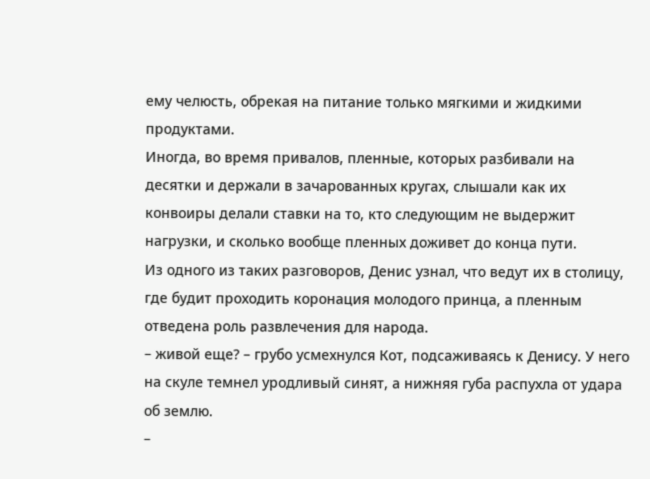ему челюсть, обрекая на питание только мягкими и жидкими продуктами.
Иногда, во время привалов, пленные, которых разбивали на десятки и держали в зачарованных кругах, слышали как их конвоиры делали ставки на то, кто следующим не выдержит нагрузки, и сколько вообще пленных доживет до конца пути.
Из одного из таких разговоров, Денис узнал, что ведут их в столицу, где будит проходить коронация молодого принца, а пленным отведена роль развлечения для народа.
– живой еще? – грубо усмехнулся Кот, подсаживаясь к Денису. У него на скуле темнел уродливый синят, а нижняя губа распухла от удара об землю.
–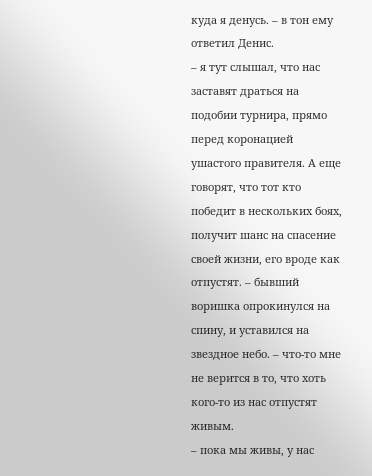куда я денусь. – в тон ему ответил Денис.
– я тут слышал, что нас заставят драться на подобии турнира, прямо перед коронацией ушастого правителя. А еще говорят, что тот кто победит в нескольких боях, получит шанс на спасение своей жизни, его вроде как отпустят. – бывший воришка опрокинулся на спину, и уставился на звездное небо. – что-то мне не верится в то, что хоть кого-то из нас отпустят живым.
– пока мы живы, у нас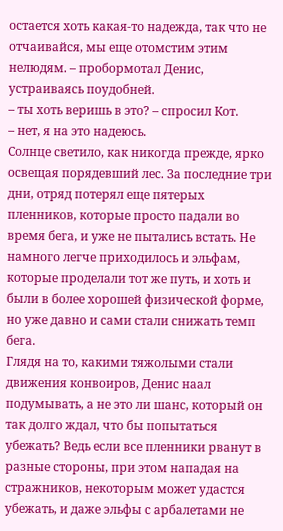остается хоть какая-то надежда, так что не отчаивайся, мы еще отомстим этим нелюдям. – пробормотал Денис, устраиваясь поудобней.
– ты хоть веришь в это? – спросил Кот.
– нет, я на это надеюсь.
Солнце светило, как никогда прежде, ярко освещая порядевший лес. За последние три дни, отряд потерял еще пятерых пленников, которые просто падали во время бега, и уже не пытались встать. Не намного легче приходилось и эльфам, которые проделали тот же путь, и хоть и были в более хорошей физической форме, но уже давно и сами стали снижать темп бега.
Глядя на то, какими тяжолыми стали движения конвоиров, Денис наал подумывать, а не это ли шанс, который он так долго ждал, что бы попытаться убежать? Ведь если все пленники рванут в разные стороны, при этом нападая на стражников, некоторым может удастся убежать, и даже эльфы с арбалетами не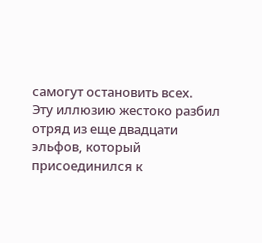самогут остановить всех.
Эту иллюзию жестоко разбил отряд из еще двадцати эльфов, который присоединился к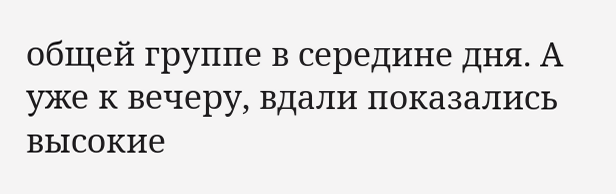общей группе в середине дня. А уже к вечеру, вдали показались высокие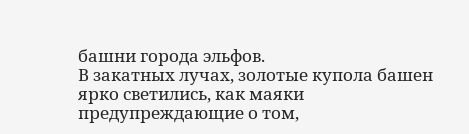башни города эльфов.
В закатных лучах, золотые купола башен ярко светились, как маяки предупреждающие о том,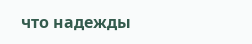что надежды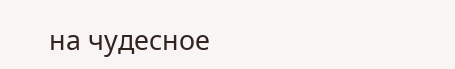на чудесное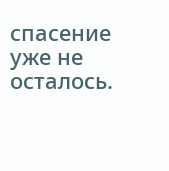спасение уже не осталось.